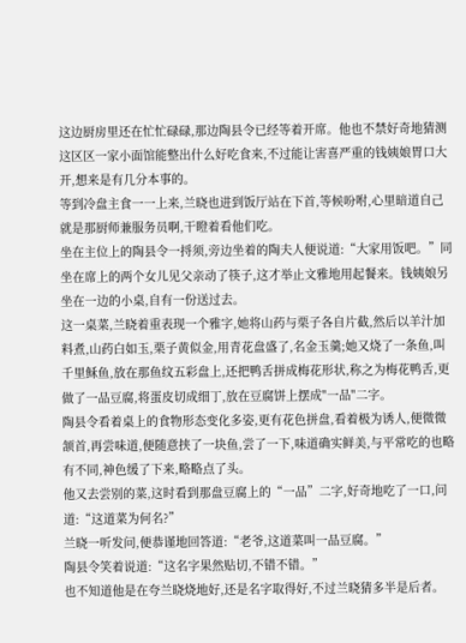这边厨房里还在忙忙碌碌,那边陶县令已经等着开席。他也不禁好奇地猜测这区区一家小面馆能整出什么好吃食来,不过能让害喜严重的钱姨娘胃口大开,想来是有几分本事的。
等到冷盘主食一一上来,兰晓也进到饭厅站在下首,等候吩咐,心里暗道自己就是那厨师兼服务员啊,干瞪着看他们吃。
坐在主位上的陶县令一捋须,旁边坐着的陶夫人便说道:“大家用饭吧。”同坐在席上的两个女儿见父亲动了筷子,这才举止文雅地用起餐来。钱姨娘另坐在一边的小桌,自有一份送过去。
这一桌菜,兰晓着重表现一个雅字,她将山药与栗子各自片截,然后以羊汁加料煮,山药白如玉,栗子黄似金,用青花盘盛了,名金玉羹;她又烧了一条鱼,叫千里稣鱼,放在那鱼纹五彩盘上,还把鸭舌拼成梅花形状,称之为梅花鸭舌,更做了一品豆腐,将蛋皮切成细丁,放在豆腐饼上摆成"一品"二字。
陶县令看着桌上的食物形态变化多姿,更有花色拼盘,看着极为诱人,便微微颔首,再尝味道,便随意挟了一块鱼,尝了一下,味道确实鲜美,与平常吃的也略有不同,神色缓了下来,略略点了头。
他又去尝别的菜,这时看到那盘豆腐上的“一品”二字,好奇地吃了一口,问道:“这道菜为何名?”
兰晓一听发问,便恭谨地回答道:“老爷,这道菜叫一品豆腐。”
陶县令笑着说道:“这名字果然贴切,不错不错。”
也不知道他是在夸兰晓烧地好,还是名字取得好,不过兰晓猜多半是后者。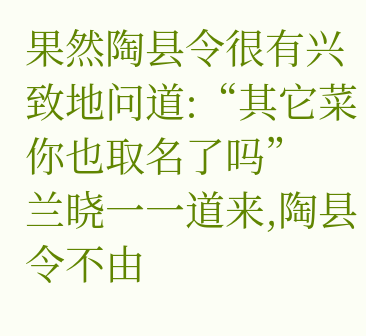果然陶县令很有兴致地问道:“其它菜你也取名了吗”
兰晓一一道来,陶县令不由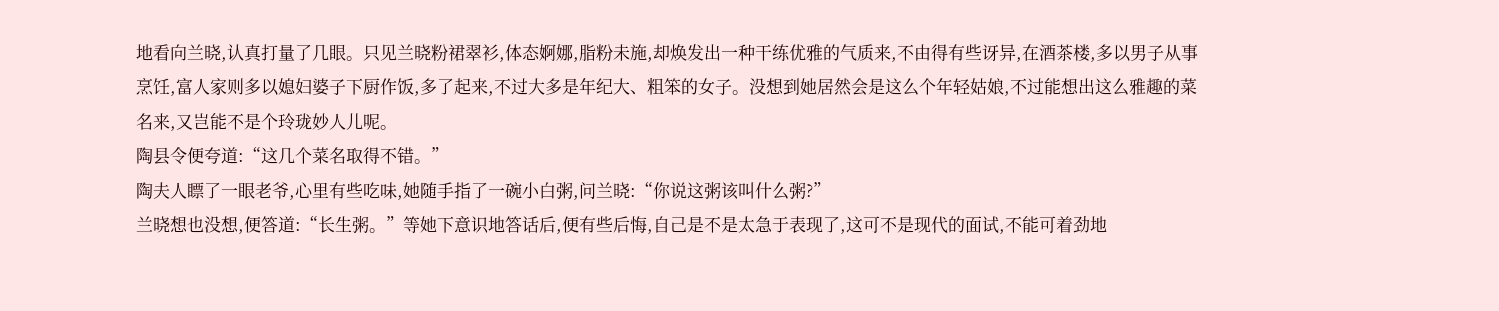地看向兰晓,认真打量了几眼。只见兰晓粉裙翠衫,体态婀娜,脂粉未施,却焕发出一种干练优雅的气质来,不由得有些讶异,在酒茶楼,多以男子从事烹饪,富人家则多以媳妇婆子下厨作饭,多了起来,不过大多是年纪大、粗笨的女子。没想到她居然会是这么个年轻姑娘,不过能想出这么雅趣的菜名来,又岂能不是个玲珑妙人儿呢。
陶县令便夸道:“这几个菜名取得不错。”
陶夫人瞟了一眼老爷,心里有些吃味,她随手指了一碗小白粥,问兰晓:“你说这粥该叫什么粥?”
兰晓想也没想,便答道:“长生粥。”等她下意识地答话后,便有些后悔,自己是不是太急于表现了,这可不是现代的面试,不能可着劲地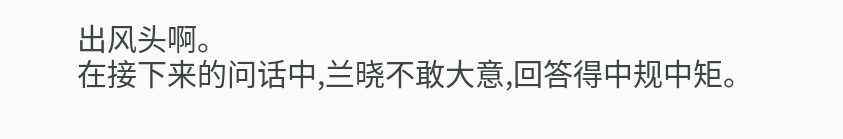出风头啊。
在接下来的问话中,兰晓不敢大意,回答得中规中矩。